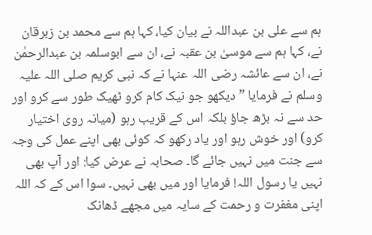ہم سے علی بن عبداللہ نے بیان کیا، کہا ہم سے محمد بن زبرقان نے، کہا ہم سے موسیٰ بن عقبہ نے، ان سے ابوسلمہ بن عبدالرحمٰن نے، ان سے عائشہ رضی اللہ عنہا نے کہ نبی کریم صلی اللہ علیہ وسلم نے فرمایا ”دیکھو جو نیک کام کرو ٹھیک طور سے کرو اور حد سے نہ بڑھ جاؤ بلکہ اس کے قریب رہو (میانہ روی اختیار کرو) اور خوش رہو اور یاد رکھو کہ کوئی بھی اپنے عمل کی وجہ سے جنت میں نہیں جائے گا۔ صحابہ نے عرض کیا: اور آپ بھی نہیں یا رسول اللہ! فرمایا اور میں بھی نہیں۔ سوا اس کے کہ اللہ اپنی مغفرت و رحمت کے سایہ میں مجھے ڈھانک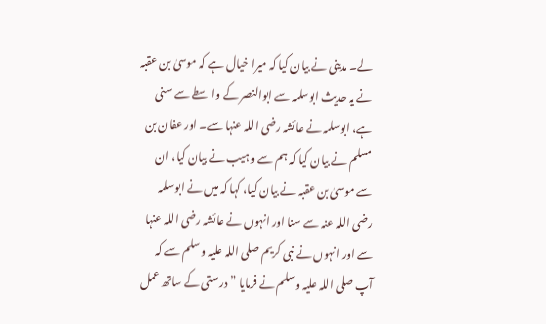لے۔ مدینی نے بیان کیا کہ میرا خیال ہے کہ موسیٰ بن عقبہ نے یہ حدیث ابوسلمہ سے ابوالنصر کے واسطے سے سنی ہے، ابوسلمہ نے عائشہ رضی اللہ عنہا سے۔ اور عفان بن مسلم نے بیان کیا کہ ہم سے وہیب نے بیان کیا، ان سے موسیٰ بن عقبہ نے بیان کیا، کہا کہ میں نے ابوسلمہ رضی اللہ عنہ سے سنا اور انہوں نے عائشہ رضی اللہ عنہا سے اور انہوں نے نبی کریم صلی اللہ علیہ وسلم سے کہ آپ صلی اللہ علیہ وسلم نے فرمایا ”درستی کے ساتھ عمل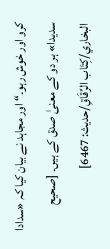کرو اور خوش رہو۔“ اور مجاہد نے بیان کیا کہ «سدادا سديدا» ہر دو کے معنیٰ صدق کے ہیں۔ [صحيح البخاري/كِتَاب الرِّقَاقِ/حدیث: 6467]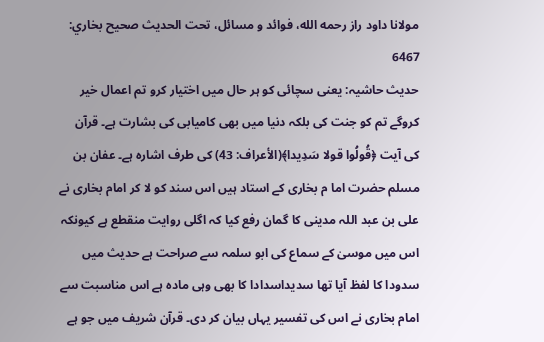مولانا داود راز رحمه الله، فوائد و مسائل، تحت الحديث صحيح بخاري: 6467
حدیث حاشیہ: یعنی سچائی کو ہر حال میں اختیار کرو تم اعمال خیر کروگے تم کو جنت کی بلکہ دنیا میں بھی کامیابی کی بشارت ہے۔ قرآن کی آیت ﴿قُولُوا قولا سَدِیدا﴾(الأعراف: 43) کی طرف اشارہ ہے۔ عفان بن مسلم حضرت اما م بخاری کے استاد ہیں اس سند کو لا کر امام بخاری نے علی بن عبد اللہ مدینی کا گمان رفع کیا کہ اگلی روایت منقطع ہے کیونکہ اس میں موسیٰ کے سماع کی ابو سلمہ سے صراحت ہے حدیث میں سدودا کا لفظ آیا تھا سدیداسدادا کا بھی وہی مادہ ہے اس مناسبت سے امام بخاری نے اس کی تفسیر یہاں بیان کر دی۔ قرآن شریف میں جو ہے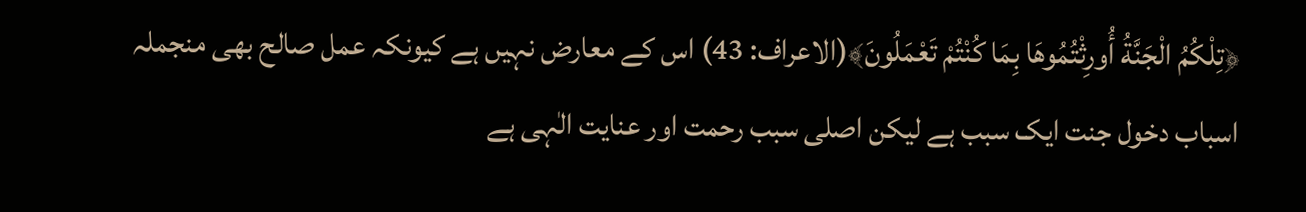﴿تِلْكُمُ الْجَنَّةُ أُورِثْتُمُوهَا بِمَا كُنْتُمْ تَعْمَلُونَ﴾(الاعراف: 43) اس کے معارض نہیں ہے کیونکہ عمل صالح بھی منجملہ اسباب دخول جنت ایک سبب ہے لیکن اصلی سبب رحمت اور عنایت الٰہی ہے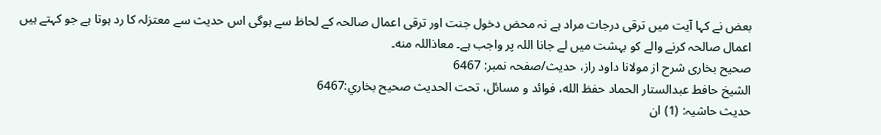بعض نے کہا آیت میں ترقی درجات مراد ہے نہ محض دخول جنت اور ترقی اعمال صالحہ کے لحاظ سے ہوگی اس حدیث سے معتزلہ کا رد ہوتا ہے جو کہتے ہیں اعمال صالحہ کرنے والے کو بہشت میں لے جانا اللہ پر واجب ہے۔ معاذاللہ منه۔
صحیح بخاری شرح از مولانا داود راز، حدیث/صفحہ نمبر: 6467
الشيخ حافط عبدالستار الحماد حفظ الله، فوائد و مسائل، تحت الحديث صحيح بخاري:6467
حدیث حاشیہ: (1) ان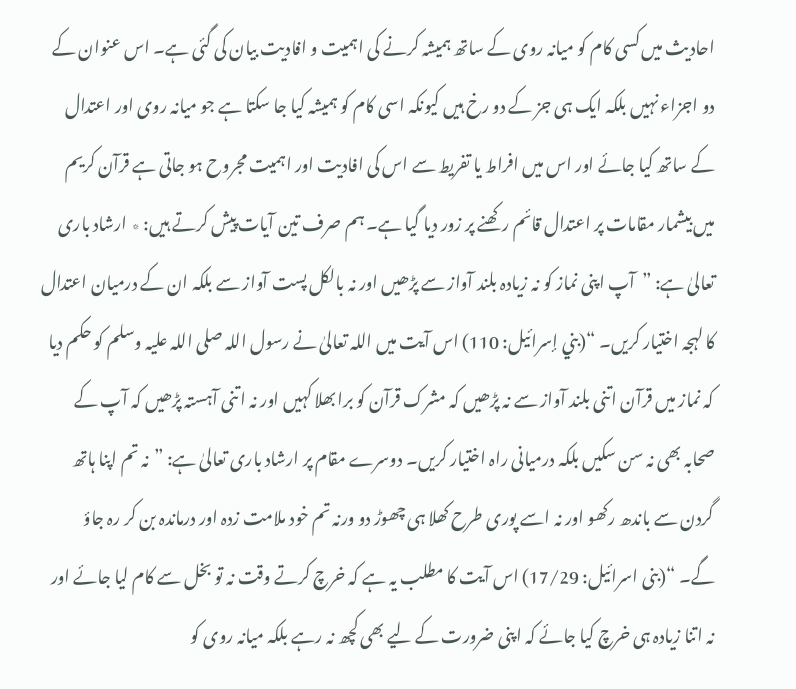احادیث میں کسی کام کو میانہ روی کے ساتھ ہمیشہ کرنے کی اہمیت و افادیت بیان کی گئی ہے۔ اس عنوان کے دو اجزاء نہیں بلکہ ایک ہی جز کے دو رخ ہیں کیونکہ اسی کام کو ہمیشہ کیا جا سکتا ہے جو میانہ روی اور اعتدال کے ساتھ کیا جائے اور اس میں افراط یا تفریط سے اس کی افادیت اور اہمیت مجروح ہو جاتی ہے قرآن کریم میں بیشمار مقامات پر اعتدال قائم رکھنے پر زور دیا گیا ہے۔ ہم صرف تین آیات پیش کرتے ہیں: ٭ ارشاد باری تعالیٰ ہے: ”آپ اپنی نماز کو نہ زیادہ بلند آواز سے پڑھیں اور نہ بالکل پست آواز سے بلکہ ان کے درمیان اعتدال کا لہجہ اختیار کریں۔ “(بني إسرائیل: 110) اس آیت میں اللہ تعالیٰ نے رسول اللہ صلی اللہ علیہ وسلم کو حکم دیا کہ نماز میں قرآن اتنی بلند آواز سے نہ پڑھیں کہ مشرک قرآن کو برا بھلا کہیں اور نہ اتنی آہستہ پڑھیں کہ آپ کے صحابہ بھی نہ سن سکیں بلکہ درمیانی راہ اختیار کریں۔ دوسرے مقام پر ارشاد باری تعالیٰ ہے: ”نہ تم اپنا ہاتھ گردن سے باندھ رکھو اور نہ اسے پوری طرح کھلا ہی چھوڑ دو ورنہ تم خود ملامت زدہ اور درماندہ بن کر رہ جاؤ گے۔ “(بنی اسرائیل: 17/29) اس آیت کا مطلب یہ ہے کہ خرچ کرتے وقت نہ تو بخل سے کام لیا جائے اور نہ اتنا زیادہ ہی خرچ کیا جائے کہ اپنی ضرورت کے لیے بھی کچھ نہ رہے بلکہ میانہ روی کو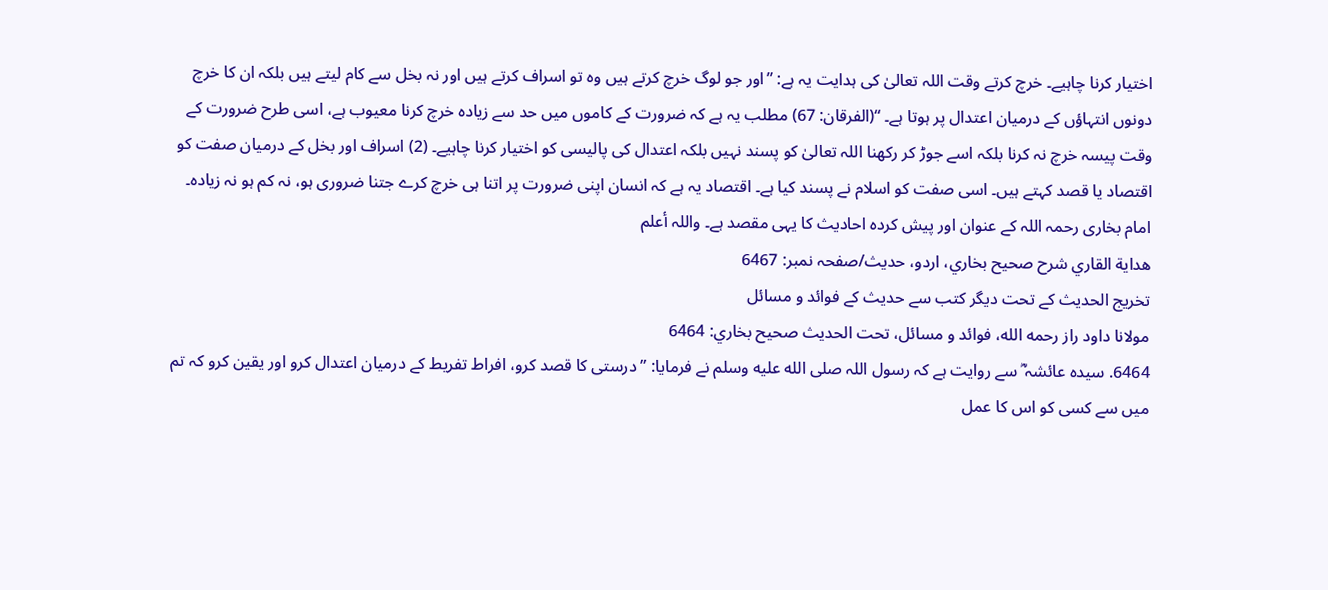اختیار کرنا چاہیے۔ خرچ کرتے وقت اللہ تعالیٰ کی ہدایت یہ ہے: ”اور جو لوگ خرچ کرتے ہیں وہ تو اسراف کرتے ہیں اور نہ بخل سے کام لیتے ہیں بلکہ ان کا خرچ دونوں انتہاؤں کے درمیان اعتدال پر ہوتا ہے۔ “(الفرقان: 67) مطلب یہ ہے کہ ضرورت کے کاموں میں حد سے زیادہ خرچ کرنا معیوب ہے، اسی طرح ضرورت کے وقت پیسہ خرچ نہ کرنا بلکہ اسے جوڑ کر رکھنا اللہ تعالیٰ کو پسند نہیں بلکہ اعتدال کی پالیسی کو اختیار کرنا چاہیے۔ (2) اسراف اور بخل کے درمیان صفت کو اقتصاد یا قصد کہتے ہیں۔ اسی صفت کو اسلام نے پسند کیا ہے۔ اقتصاد یہ ہے کہ انسان اپنی ضرورت پر اتنا ہی خرچ کرے جتنا ضروری ہو، نہ کم ہو نہ زیادہ۔ امام بخاری رحمہ اللہ کے عنوان اور پیش کردہ احادیث کا یہی مقصد ہے۔ واللہ أعلم
هداية القاري شرح صحيح بخاري، اردو، حدیث/صفحہ نمبر: 6467
تخریج الحدیث کے تحت دیگر کتب سے حدیث کے فوائد و مسائل
مولانا داود راز رحمه الله، فوائد و مسائل، تحت الحديث صحيح بخاري: 6464
6464. سیدہ عائشہ ؓ سے روایت ہے کہ رسول اللہ صلى الله عليه وسلم نے فرمایا: ”درستی کا قصد کرو، افراط تفریط کے درمیان اعتدال کرو اور یقین کرو کہ تم میں سے کسی کو اس کا عمل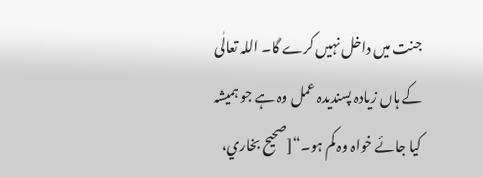جنت میں داخل نہیں کرے گا۔ اللہ تعالٰی کے ہاں زیادہ پسندیدہ عمل وہ ہے جو ہمیشہ کیا جائے خواہ وہ کم ہو۔“[صحيح بخاري،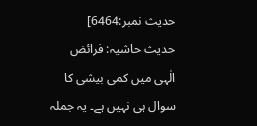حديث نمبر:6464]
حدیث حاشیہ: فرائض الٰہی میں کمی بیشی کا سوال ہی نہیں ہے۔ یہ جملہ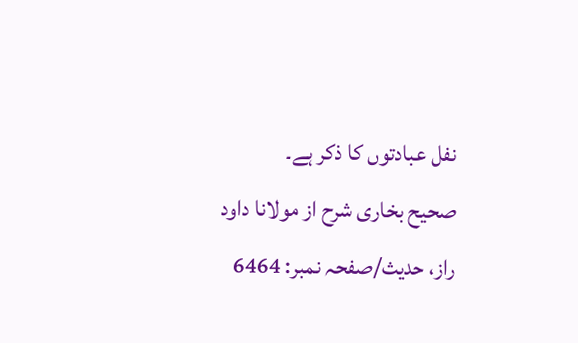نفل عبادتوں کا ذکر ہے۔
صحیح بخاری شرح از مولانا داود راز، حدیث/صفحہ نمبر: 6464